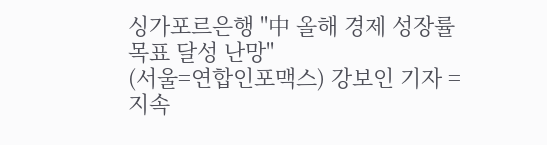싱가포르은행 "中 올해 경제 성장률 목표 달성 난망"
(서울=연합인포맥스) 강보인 기자 = 지속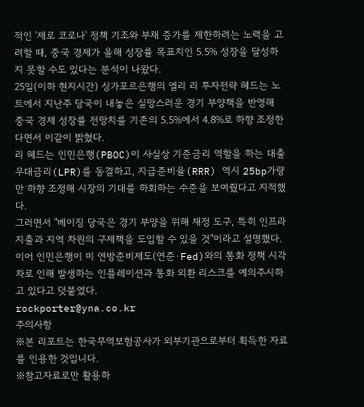적인 '제로 코로나' 정책 기조와 부채 증가를 제한하려는 노력을 고려할 때, 중국 경제가 올해 성장률 목표치인 5.5% 성장을 달성하지 못할 수도 있다는 분석이 나왔다.
25일(이하 현지시간) 싱가포르은행의 엘리 리 투자전략 헤드는 노트에서 지난주 당국이 내놓은 실망스러운 경기 부양책을 반영해 중국 경제 성장률 전망치를 기존의 5.5%에서 4.8%로 하향 조정한다면서 이같이 밝혔다.
리 헤드는 인민은행(PBOC)이 사실상 기준금리 역할을 하는 대출우대금리(LPR)를 동결하고, 지급준비율(RRR) 역시 25bp가량만 하향 조정해 시장의 기대를 하회하는 수준을 보여줬다고 지적했다.
그러면서 "베이징 당국은 경기 부양을 위해 재정 도구, 특히 인프라 지출과 지역 차원의 구제책을 도입할 수 있을 것"이라고 설명했다.
이어 인민은행이 미 연방준비제도(연준·Fed)와의 통화 정책 시각차로 인해 발생하는 인플레이션과 통화 외환 리스크를 예의주시하고 있다고 덧붙였다.
rockporter@yna.co.kr
주의사항
※본 리포트는 한국무역보험공사가 외부기관으로부터 획득한 자료를 인용한 것입니다.
※참고자료로만 활용하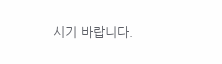시기 바랍니다.